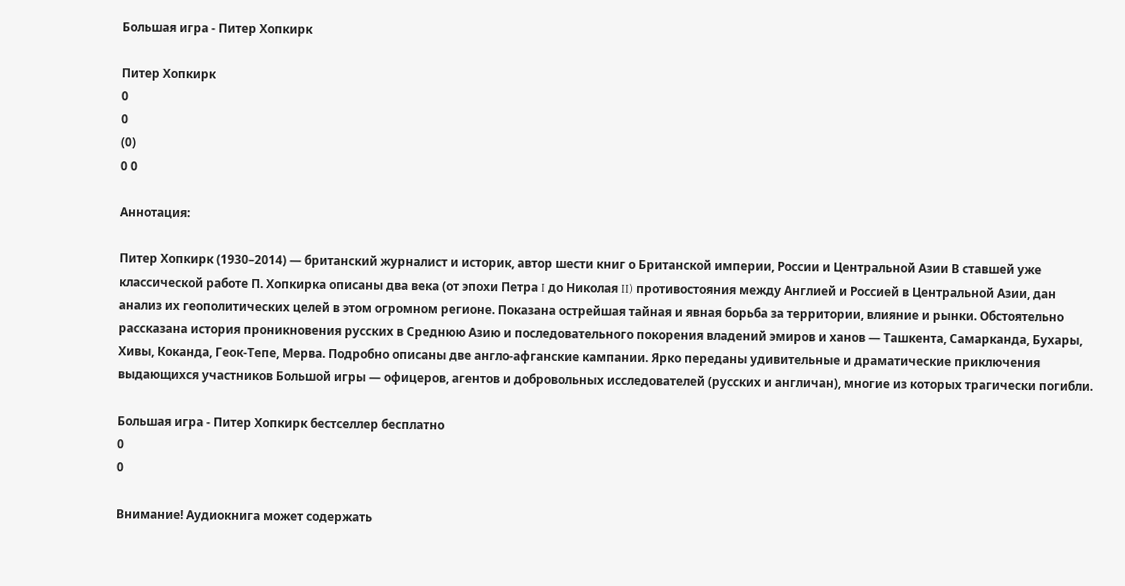Большая игра - Питер Хопкирк

Питер Хопкирк
0
0
(0)
0 0

Аннотация:

Питер Хопкирк (1930–2014) — британский журналист и историк, автор шести книг о Британской империи, России и Центральной Азии В ставшей уже классической работе П. Хопкирка описаны два века (от эпохи Петра I до Николая II) противостояния между Англией и Россией в Центральной Азии, дан анализ их геополитических целей в этом огромном регионе. Показана острейшая тайная и явная борьба за территории, влияние и рынки. Обстоятельно рассказана история проникновения русских в Среднюю Азию и последовательного покорения владений эмиров и ханов — Ташкента, Самарканда, Бухары, Хивы, Коканда, Геок-Тепе, Мерва. Подробно описаны две англо-афганские кампании. Ярко переданы удивительные и драматические приключения выдающихся участников Большой игры — офицеров, агентов и добровольных исследователей (русских и англичан), многие из которых трагически погибли.

Большая игра - Питер Хопкирк бестселлер бесплатно
0
0

Внимание! Аудиокнига может содержать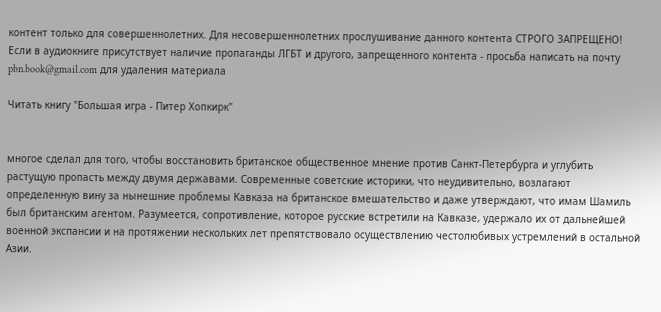контент только для совершеннолетних. Для несовершеннолетних прослушивание данного контента СТРОГО ЗАПРЕЩЕНО! Если в аудиокниге присутствует наличие пропаганды ЛГБТ и другого, запрещенного контента - просьба написать на почту pbn.book@gmail.com для удаления материала

Читать книгу "Большая игра - Питер Хопкирк"


многое сделал для того, чтобы восстановить британское общественное мнение против Санкт-Петербурга и углубить растущую пропасть между двумя державами. Современные советские историки, что неудивительно, возлагают определенную вину за нынешние проблемы Кавказа на британское вмешательство и даже утверждают, что имам Шамиль был британским агентом. Разумеется, сопротивление, которое русские встретили на Кавказе, удержало их от дальнейшей военной экспансии и на протяжении нескольких лет препятствовало осуществлению честолюбивых устремлений в остальной Азии.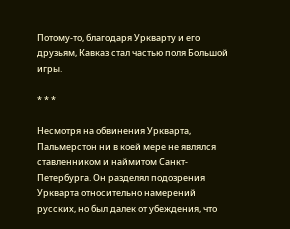Потому-то, благодаря Уркварту и его друзьям, Кавказ стал частью поля Большой игры.

* * *

Несмотря на обвинения Уркварта, Пальмерстон ни в коей мере не являлся ставленником и наймитом Санкт-Петербурга. Он разделял подозрения Уркварта относительно намерений русских, но был далек от убеждения, что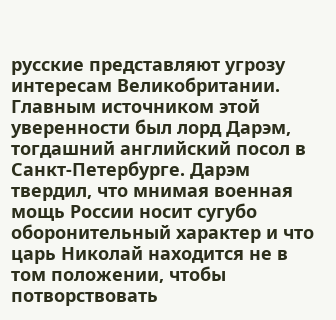русские представляют угрозу интересам Великобритании. Главным источником этой уверенности был лорд Дарэм, тогдашний английский посол в Санкт-Петербурге. Дарэм твердил, что мнимая военная мощь России носит сугубо оборонительный характер и что царь Николай находится не в том положении, чтобы потворствовать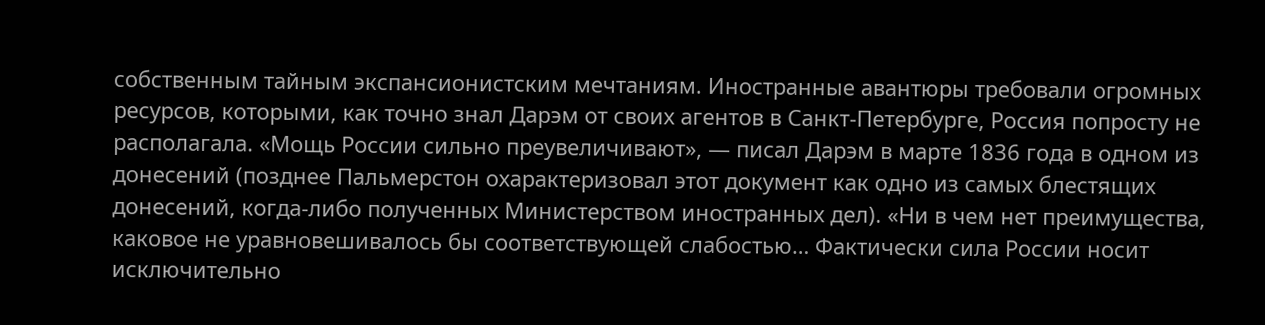собственным тайным экспансионистским мечтаниям. Иностранные авантюры требовали огромных ресурсов, которыми, как точно знал Дарэм от своих агентов в Санкт-Петербурге, Россия попросту не располагала. «Мощь России сильно преувеличивают», — писал Дарэм в марте 1836 года в одном из донесений (позднее Пальмерстон охарактеризовал этот документ как одно из самых блестящих донесений, когда-либо полученных Министерством иностранных дел). «Ни в чем нет преимущества, каковое не уравновешивалось бы соответствующей слабостью… Фактически сила России носит исключительно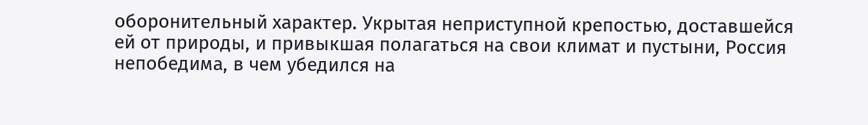оборонительный характер. Укрытая неприступной крепостью, доставшейся ей от природы, и привыкшая полагаться на свои климат и пустыни, Россия непобедима, в чем убедился на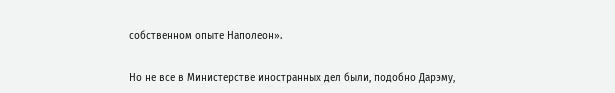собственном опыте Наполеон».

Но не все в Министерстве иностранных дел были, подобно Дарэму,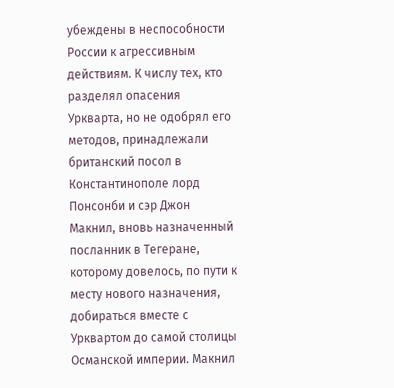убеждены в неспособности России к агрессивным действиям. К числу тех, кто разделял опасения Уркварта, но не одобрял его методов, принадлежали британский посол в Константинополе лорд Понсонби и сэр Джон Макнил, вновь назначенный посланник в Тегеране, которому довелось, по пути к месту нового назначения, добираться вместе с Урквартом до самой столицы Османской империи. Макнил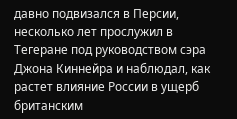давно подвизался в Персии, несколько лет прослужил в Тегеране под руководством сэра Джона Киннейра и наблюдал, как растет влияние России в ущерб британским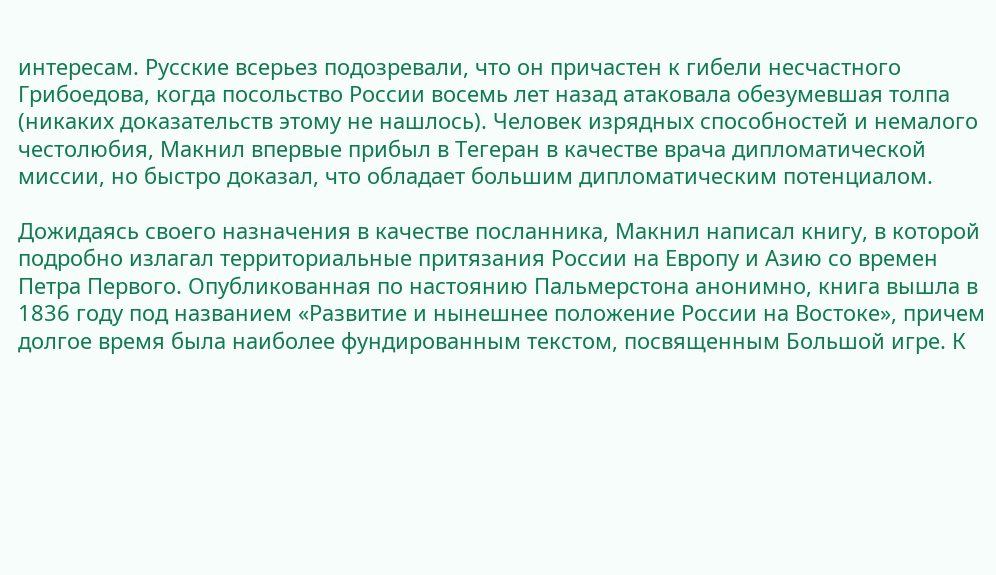интересам. Русские всерьез подозревали, что он причастен к гибели несчастного Грибоедова, когда посольство России восемь лет назад атаковала обезумевшая толпа (никаких доказательств этому не нашлось). Человек изрядных способностей и немалого честолюбия, Макнил впервые прибыл в Тегеран в качестве врача дипломатической миссии, но быстро доказал, что обладает большим дипломатическим потенциалом.

Дожидаясь своего назначения в качестве посланника, Макнил написал книгу, в которой подробно излагал территориальные притязания России на Европу и Азию со времен Петра Первого. Опубликованная по настоянию Пальмерстона анонимно, книга вышла в 1836 году под названием «Развитие и нынешнее положение России на Востоке», причем долгое время была наиболее фундированным текстом, посвященным Большой игре. К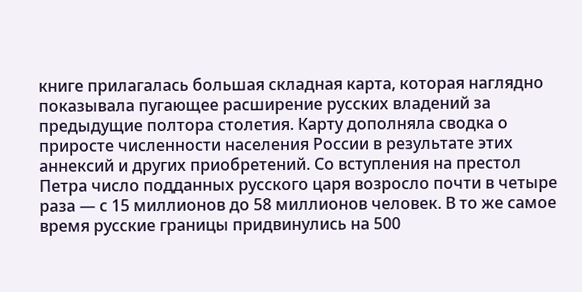книге прилагалась большая складная карта, которая наглядно показывала пугающее расширение русских владений за предыдущие полтора столетия. Карту дополняла сводка о приросте численности населения России в результате этих аннексий и других приобретений. Со вступления на престол Петра число подданных русского царя возросло почти в четыре раза — с 15 миллионов до 58 миллионов человек. В то же самое время русские границы придвинулись на 500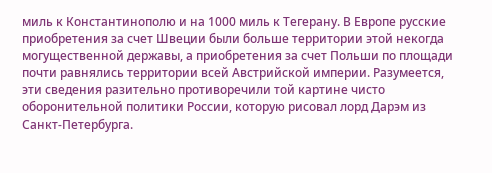миль к Константинополю и на 1000 миль к Тегерану. В Европе русские приобретения за счет Швеции были больше территории этой некогда могущественной державы, а приобретения за счет Польши по площади почти равнялись территории всей Австрийской империи. Разумеется, эти сведения разительно противоречили той картине чисто оборонительной политики России, которую рисовал лорд Дарэм из Санкт-Петербурга.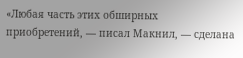«Любая часть этих обширных приобретений, — писал Макнил, — сделана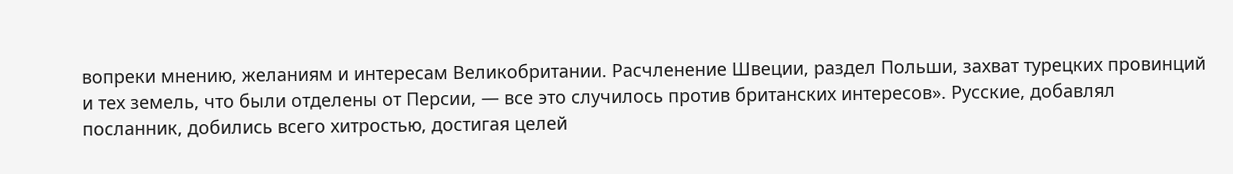вопреки мнению, желаниям и интересам Великобритании. Расчленение Швеции, раздел Польши, захват турецких провинций и тех земель, что были отделены от Персии, — все это случилось против британских интересов». Русские, добавлял посланник, добились всего хитростью, достигая целей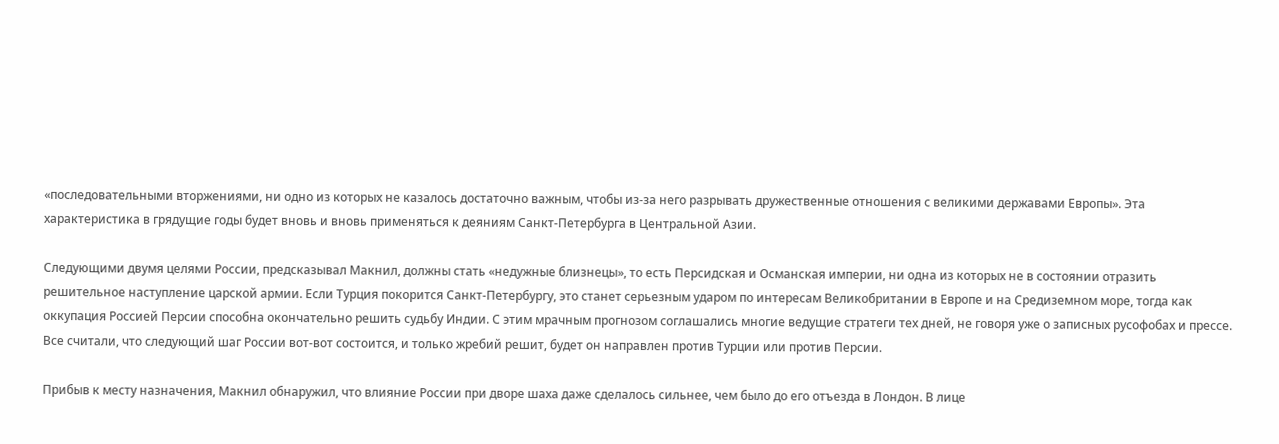«последовательными вторжениями, ни одно из которых не казалось достаточно важным, чтобы из-за него разрывать дружественные отношения с великими державами Европы». Эта характеристика в грядущие годы будет вновь и вновь применяться к деяниям Санкт-Петербурга в Центральной Азии.

Следующими двумя целями России, предсказывал Макнил, должны стать «недужные близнецы», то есть Персидская и Османская империи, ни одна из которых не в состоянии отразить решительное наступление царской армии. Если Турция покорится Санкт-Петербургу, это станет серьезным ударом по интересам Великобритании в Европе и на Средиземном море, тогда как оккупация Россией Персии способна окончательно решить судьбу Индии. С этим мрачным прогнозом соглашались многие ведущие стратеги тех дней, не говоря уже о записных русофобах и прессе. Все считали, что следующий шаг России вот-вот состоится, и только жребий решит, будет он направлен против Турции или против Персии.

Прибыв к месту назначения, Макнил обнаружил, что влияние России при дворе шаха даже сделалось сильнее, чем было до его отъезда в Лондон. В лице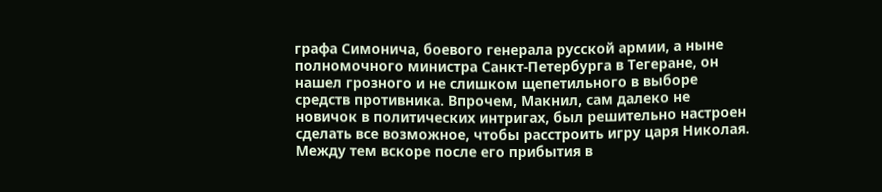графа Симонича, боевого генерала русской армии, а ныне полномочного министра Санкт-Петербурга в Тегеране, он нашел грозного и не слишком щепетильного в выборе средств противника. Впрочем, Макнил, сам далеко не новичок в политических интригах, был решительно настроен сделать все возможное, чтобы расстроить игру царя Николая. Между тем вскоре после его прибытия в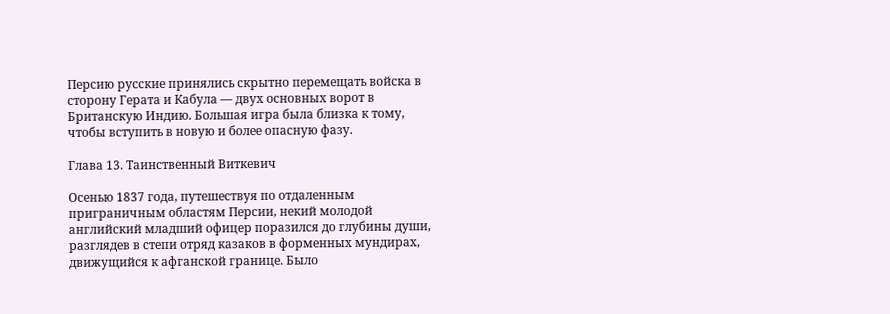Персию русские принялись скрытно перемещать войска в сторону Герата и Кабула — двух основных ворот в Британскую Индию. Большая игра была близка к тому, чтобы вступить в новую и более опасную фазу.

Глава 13. Таинственный Виткевич

Осенью 1837 года, путешествуя по отдаленным приграничным областям Персии, некий молодой английский младший офицер поразился до глубины души, разглядев в степи отряд казаков в форменных мундирах, движущийся к афганской границе. Было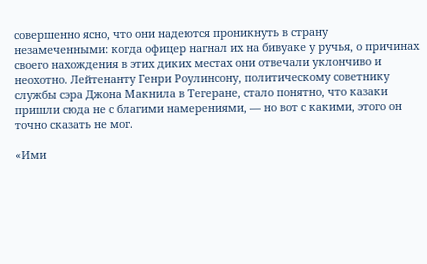совершенно ясно, что они надеются проникнуть в страну незамеченными: когда офицер нагнал их на бивуаке у ручья, о причинах своего нахождения в этих диких местах они отвечали уклончиво и неохотно. Лейтенанту Генри Роулинсону, политическому советнику службы сэра Джона Макнила в Тегеране, стало понятно, что казаки пришли сюда не с благими намерениями, — но вот с какими, этого он точно сказать не мог.

«Ими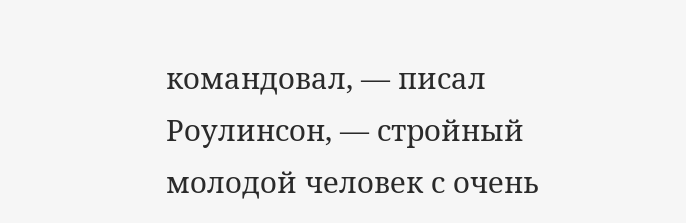командовал, — писал Роулинсон, — стройный молодой человек с очень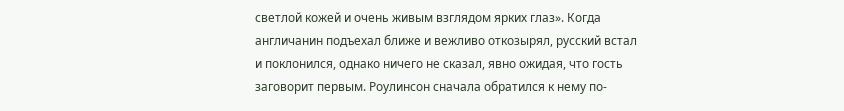светлой кожей и очень живым взглядом ярких глаз». Когда англичанин подъехал ближе и вежливо откозырял, русский встал и поклонился, однако ничего не сказал, явно ожидая, что гость заговорит первым. Роулинсон сначала обратился к нему по-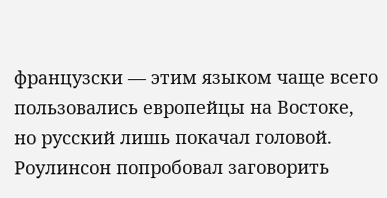французски — этим языком чаще всего пользовались европейцы на Востоке, но русский лишь покачал головой. Роулинсон попробовал заговорить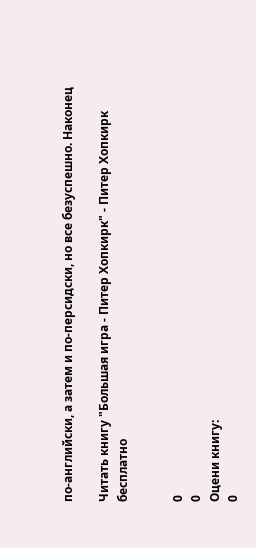по-английски, а затем и по-персидски, но все безуспешно. Наконец

Читать книгу "Большая игра - Питер Хопкирк" - Питер Хопкирк бесплатно


0
0
Оцени книгу:
0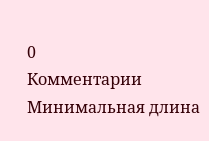0
Комментарии
Минимальная длина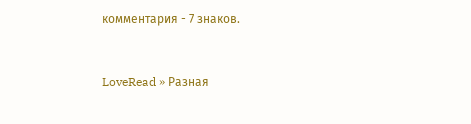комментария - 7 знаков.


LoveRead » Разная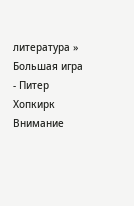литература » Большая игра - Питер Хопкирк
Внимание